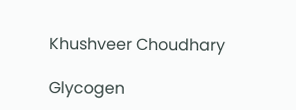Khushveer Choudhary

Glycogen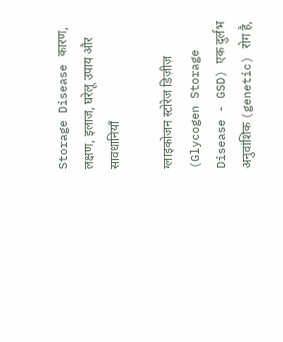Storage Disease कारण, लक्षण, इलाज, घरेलू उपाय और सावधानियाँ

ग्लाइकोजन स्टोरेज डिज़ीज़ (Glycogen Storage Disease - GSD) एक दुर्लभ अनुवांशिक (genetic) रोग है,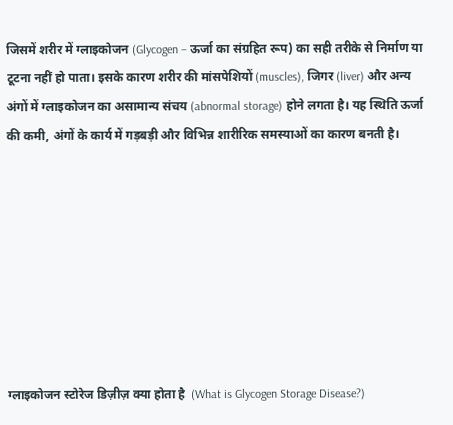जिसमें शरीर में ग्लाइकोजन (Glycogen – ऊर्जा का संग्रहित रूप) का सही तरीके से निर्माण या टूटना नहीं हो पाता। इसके कारण शरीर की मांसपेशियों (muscles), जिगर (liver) और अन्य अंगों में ग्लाइकोजन का असामान्य संचय (abnormal storage) होने लगता है। यह स्थिति ऊर्जा की कमी, अंगों के कार्य में गड़बड़ी और विभिन्न शारीरिक समस्याओं का कारण बनती है।








ग्लाइकोजन स्टोरेज डिज़ीज़ क्या होता है  (What is Glycogen Storage Disease?)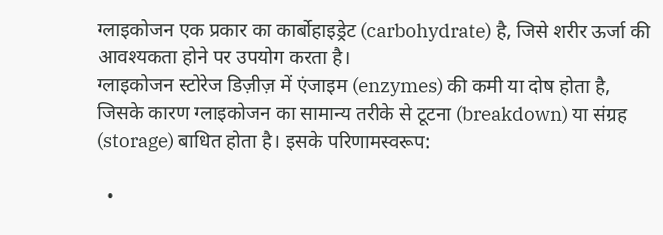ग्लाइकोजन एक प्रकार का कार्बोहाइड्रेट (carbohydrate) है, जिसे शरीर ऊर्जा की आवश्यकता होने पर उपयोग करता है।
ग्लाइकोजन स्टोरेज डिज़ीज़ में एंजाइम (enzymes) की कमी या दोष होता है, जिसके कारण ग्लाइकोजन का सामान्य तरीके से टूटना (breakdown) या संग्रह (storage) बाधित होता है। इसके परिणामस्वरूप:

  •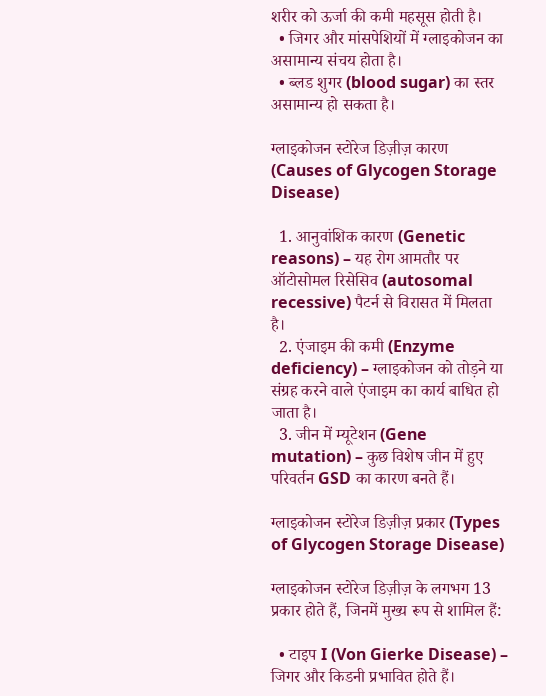शरीर को ऊर्जा की कमी महसूस होती है।
  • जिगर और मांसपेशियों में ग्लाइकोजन का असामान्य संचय होता है।
  • ब्लड शुगर (blood sugar) का स्तर असामान्य हो सकता है।

ग्लाइकोजन स्टोरेज डिज़ीज़ कारण (Causes of Glycogen Storage Disease)

  1. आनुवांशिक कारण (Genetic reasons) – यह रोग आमतौर पर ऑटोसोमल रिसेसिव (autosomal recessive) पैटर्न से विरासत में मिलता है।
  2. एंजाइम की कमी (Enzyme deficiency) – ग्लाइकोजन को तोड़ने या संग्रह करने वाले एंजाइम का कार्य बाधित हो जाता है।
  3. जीन में म्यूटेशन (Gene mutation) – कुछ विशेष जीन में हुए परिवर्तन GSD का कारण बनते हैं।

ग्लाइकोजन स्टोरेज डिज़ीज़ प्रकार (Types of Glycogen Storage Disease)

ग्लाइकोजन स्टोरेज डिज़ीज़ के लगभग 13 प्रकार होते हैं, जिनमें मुख्य रूप से शामिल हैं:

  • टाइप I (Von Gierke Disease) – जिगर और किडनी प्रभावित होते हैं।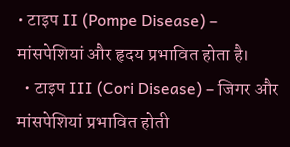• टाइप II (Pompe Disease) – मांसपेशियां और हृदय प्रभावित होता है।
  • टाइप III (Cori Disease) – जिगर और मांसपेशियां प्रभावित होती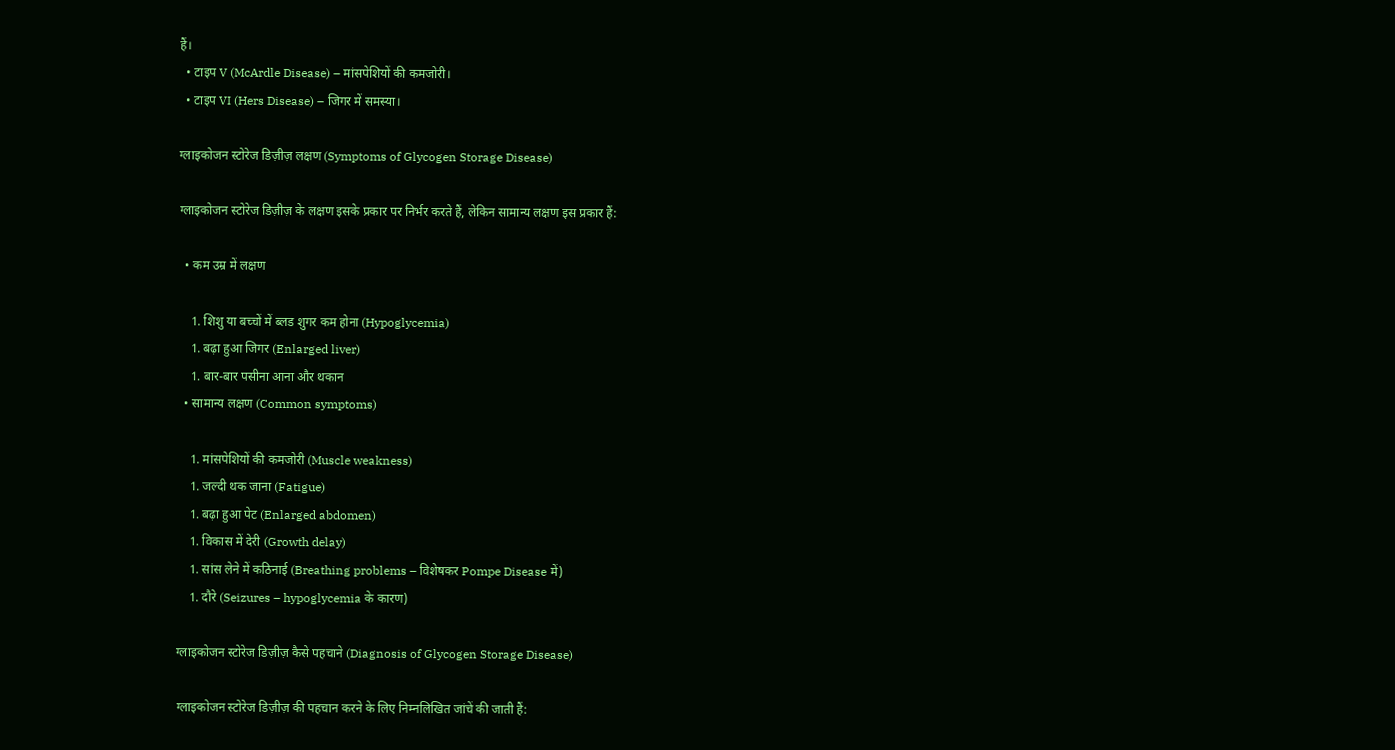हैं।
  • टाइप V (McArdle Disease) – मांसपेशियों की कमजोरी।
  • टाइप VI (Hers Disease) – जिगर में समस्या।

ग्लाइकोजन स्टोरेज डिज़ीज़ लक्षण (Symptoms of Glycogen Storage Disease)

ग्लाइकोजन स्टोरेज डिज़ीज़ के लक्षण इसके प्रकार पर निर्भर करते हैं, लेकिन सामान्य लक्षण इस प्रकार हैं:

  • कम उम्र में लक्षण

    1. शिशु या बच्चों में ब्लड शुगर कम होना (Hypoglycemia)
    1. बढ़ा हुआ जिगर (Enlarged liver)
    1. बार-बार पसीना आना और थकान
  • सामान्य लक्षण (Common symptoms)

    1. मांसपेशियों की कमजोरी (Muscle weakness)
    1. जल्दी थक जाना (Fatigue)
    1. बढ़ा हुआ पेट (Enlarged abdomen)
    1. विकास में देरी (Growth delay)
    1. सांस लेने में कठिनाई (Breathing problems – विशेषकर Pompe Disease में)
    1. दौरे (Seizures – hypoglycemia के कारण)

ग्लाइकोजन स्टोरेज डिज़ीज़ कैसे पहचाने (Diagnosis of Glycogen Storage Disease)

ग्लाइकोजन स्टोरेज डिज़ीज़ की पहचान करने के लिए निम्नलिखित जांचें की जाती हैं: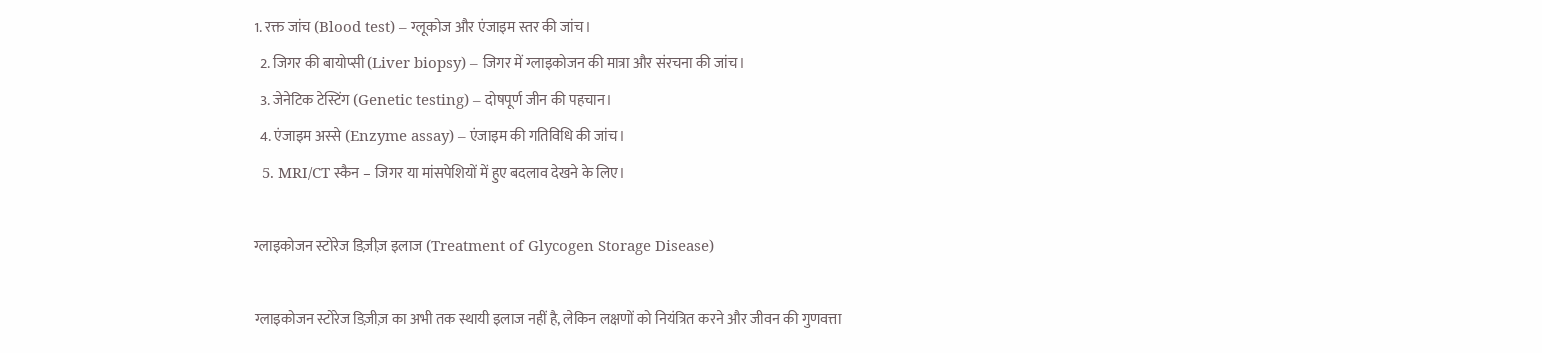1. रक्त जांच (Blood test) – ग्लूकोज और एंजाइम स्तर की जांच।
  2. जिगर की बायोप्सी (Liver biopsy) – जिगर में ग्लाइकोजन की मात्रा और संरचना की जांच।
  3. जेनेटिक टेस्टिंग (Genetic testing) – दोषपूर्ण जीन की पहचान।
  4. एंजाइम अस्से (Enzyme assay) – एंजाइम की गतिविधि की जांच।
  5. MRI/CT स्कैन – जिगर या मांसपेशियों में हुए बदलाव देखने के लिए।

ग्लाइकोजन स्टोरेज डिज़ीज़ इलाज (Treatment of Glycogen Storage Disease)

ग्लाइकोजन स्टोरेज डिज़ीज़ का अभी तक स्थायी इलाज नहीं है, लेकिन लक्षणों को नियंत्रित करने और जीवन की गुणवत्ता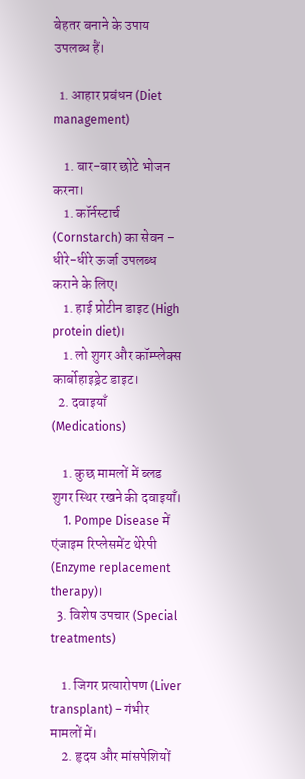बेहतर बनाने के उपाय उपलब्ध हैं।

  1. आहार प्रबंधन (Diet management)

    1. बार-बार छोटे भोजन करना।
    1. कॉर्नस्टार्च (Cornstarch) का सेवन – धीरे-धीरे ऊर्जा उपलब्ध कराने के लिए।
    1. हाई प्रोटीन डाइट (High protein diet)।
    1. लो शुगर और कॉम्प्लेक्स कार्बोहाइड्रेट डाइट।
  2. दवाइयाँ (Medications)

    1. कुछ मामलों में ब्लड शुगर स्थिर रखने की दवाइयाँ।
    1. Pompe Disease में एंजाइम रिप्लेसमेंट थेरेपी (Enzyme replacement therapy)।
  3. विशेष उपचार (Special treatments)

    1. जिगर प्रत्यारोपण (Liver transplant) – गंभीर मामलों में।
    2. हृदय और मांसपेशियों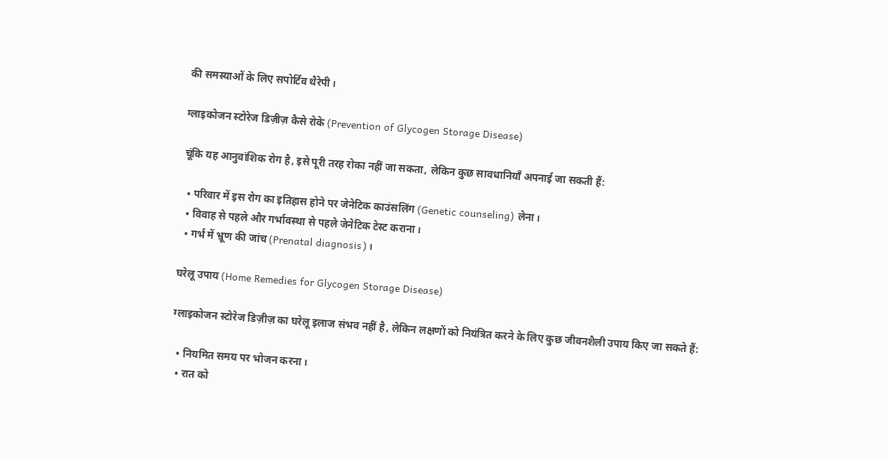की समस्याओं के लिए सपोर्टिव थैरेपी।

ग्लाइकोजन स्टोरेज डिज़ीज़ कैसे रोके (Prevention of Glycogen Storage Disease)

चूंकि यह आनुवांशिक रोग है, इसे पूरी तरह रोका नहीं जा सकता, लेकिन कुछ सावधानियाँ अपनाई जा सकती हैं:

  • परिवार में इस रोग का इतिहास होने पर जेनेटिक काउंसलिंग (Genetic counseling) लेना।
  • विवाह से पहले और गर्भावस्था से पहले जेनेटिक टेस्ट कराना।
  • गर्भ में भ्रूण की जांच (Prenatal diagnosis)।

घरेलू उपाय (Home Remedies for Glycogen Storage Disease)

ग्लाइकोजन स्टोरेज डिज़ीज़ का घरेलू इलाज संभव नहीं है, लेकिन लक्षणों को नियंत्रित करने के लिए कुछ जीवनशैली उपाय किए जा सकते हैं:

  • नियमित समय पर भोजन करना।
  • रात को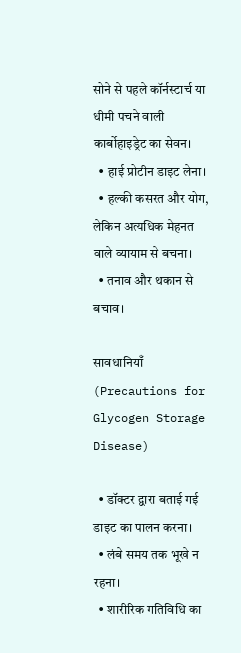सोने से पहले कॉर्नस्टार्च या धीमी पचने वाली कार्बोहाइड्रेट का सेवन।
  • हाई प्रोटीन डाइट लेना।
  • हल्की कसरत और योग, लेकिन अत्यधिक मेहनत वाले व्यायाम से बचना।
  • तनाव और थकान से बचाव।

सावधानियाँ (Precautions for Glycogen Storage Disease)

  • डॉक्टर द्वारा बताई गई डाइट का पालन करना।
  • लंबे समय तक भूखे न रहना।
  • शारीरिक गतिविधि का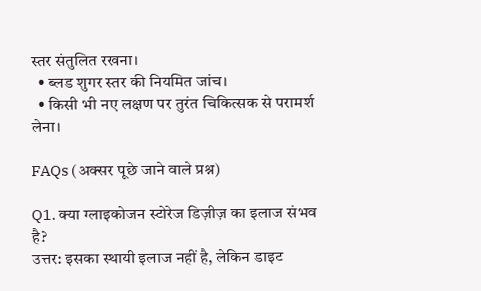स्तर संतुलित रखना।
  • ब्लड शुगर स्तर की नियमित जांच।
  • किसी भी नए लक्षण पर तुरंत चिकित्सक से परामर्श लेना।

FAQs (अक्सर पूछे जाने वाले प्रश्न)

Q1. क्या ग्लाइकोजन स्टोरेज डिज़ीज़ का इलाज संभव है?
उत्तर: इसका स्थायी इलाज नहीं है, लेकिन डाइट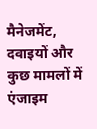मैनेजमेंट, दवाइयों और कुछ मामलों में एंजाइम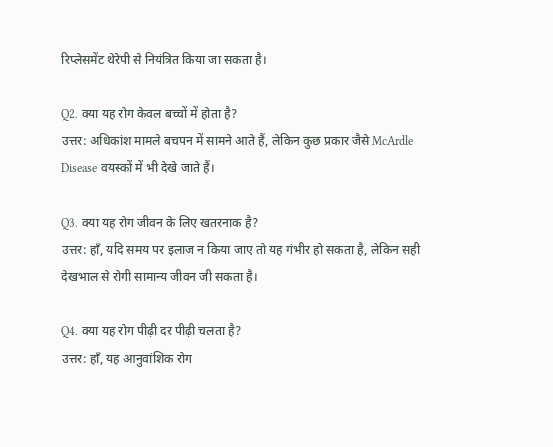रिप्लेसमेंट थेरेपी से नियंत्रित किया जा सकता है।

Q2. क्या यह रोग केवल बच्चों में होता है?
उत्तर: अधिकांश मामले बचपन में सामने आते हैं, लेकिन कुछ प्रकार जैसे McArdle Disease वयस्कों में भी देखे जाते हैं।

Q3. क्या यह रोग जीवन के लिए खतरनाक है?
उत्तर: हाँ, यदि समय पर इलाज न किया जाए तो यह गंभीर हो सकता है, लेकिन सही देखभाल से रोगी सामान्य जीवन जी सकता है।

Q4. क्या यह रोग पीढ़ी दर पीढ़ी चलता है?
उत्तर: हाँ, यह आनुवांशिक रोग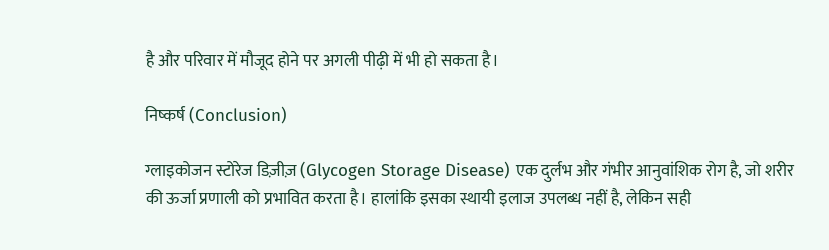है और परिवार में मौजूद होने पर अगली पीढ़ी में भी हो सकता है।

निष्कर्ष (Conclusion)

ग्लाइकोजन स्टोरेज डिज़ीज़ (Glycogen Storage Disease) एक दुर्लभ और गंभीर आनुवांशिक रोग है, जो शरीर की ऊर्जा प्रणाली को प्रभावित करता है। हालांकि इसका स्थायी इलाज उपलब्ध नहीं है, लेकिन सही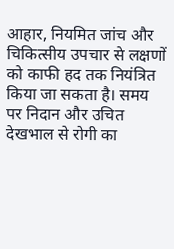आहार, नियमित जांच और चिकित्सीय उपचार से लक्षणों को काफी हद तक नियंत्रित किया जा सकता है। समय पर निदान और उचित देखभाल से रोगी का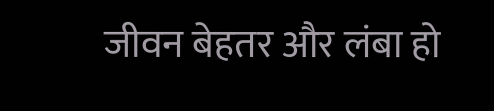जीवन बेहतर और लंबा हो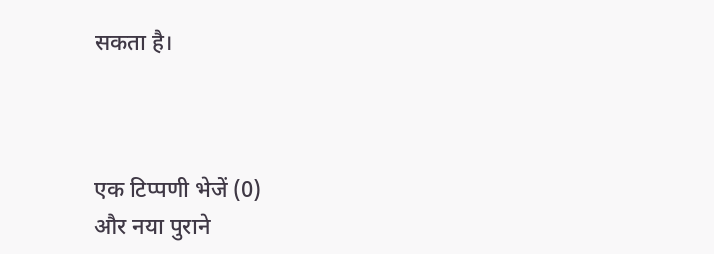सकता है।



एक टिप्पणी भेजें (0)
और नया पुराने